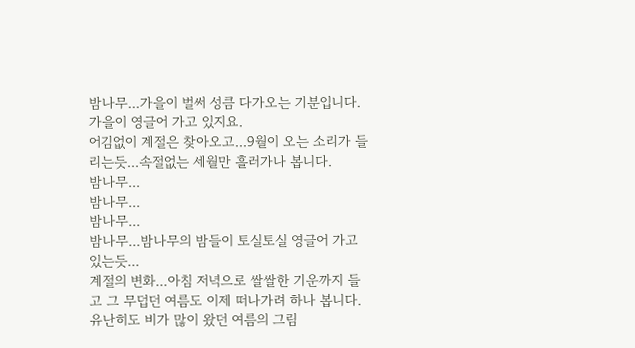밤나무...가을이 벌써 성큼 다가오는 기분입니다.가을이 영글어 가고 있지요.
어김없이 계절은 찾아오고...9월이 오는 소리가 들리는듯...속절없는 세월만 흘러가나 봅니다.
밤나무...
밤나무...
밤나무...
밤나무...밤나무의 밤들이 토실토실 영글어 가고 있는듯...
계절의 변화...아침 저녁으로 쌀쌀한 기운까지 들고 그 무덥던 여름도 이제 떠나가려 하나 봅니다.
유난히도 비가 많이 왔던 여름의 그림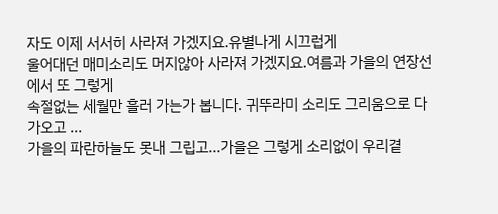자도 이제 서서히 사라져 가겠지요.유별나게 시끄럽게
울어대던 매미소리도 머지않아 사라져 가겠지요.여름과 가을의 연장선에서 또 그렇게
속절없는 세월만 흘러 가는가 봅니다. 귀뚜라미 소리도 그리움으로 다가오고 ...
가을의 파란하늘도 못내 그립고...가을은 그렇게 소리없이 우리곁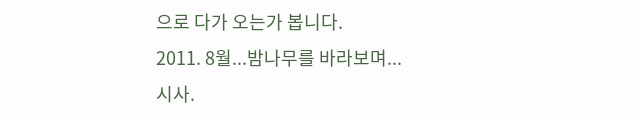으로 다가 오는가 봅니다.
2011. 8월...밤나무를 바라보며...시사.